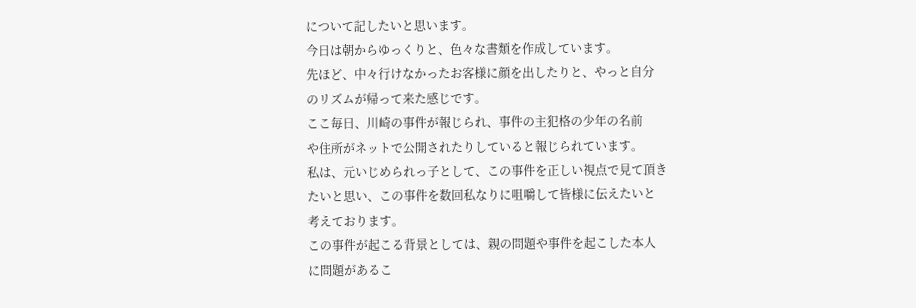について記したいと思います。
今日は朝からゆっくりと、色々な書類を作成しています。
先ほど、中々行けなかったお客様に顔を出したりと、やっと自分
のリズムが帰って来た感じです。
ここ毎日、川崎の事件が報じられ、事件の主犯格の少年の名前
や住所がネットで公開されたりしていると報じられています。
私は、元いじめられっ子として、この事件を正しい視点で見て頂き
たいと思い、この事件を数回私なりに咀嚼して皆様に伝えたいと
考えております。
この事件が起こる背景としては、親の問題や事件を起こした本人
に問題があるこ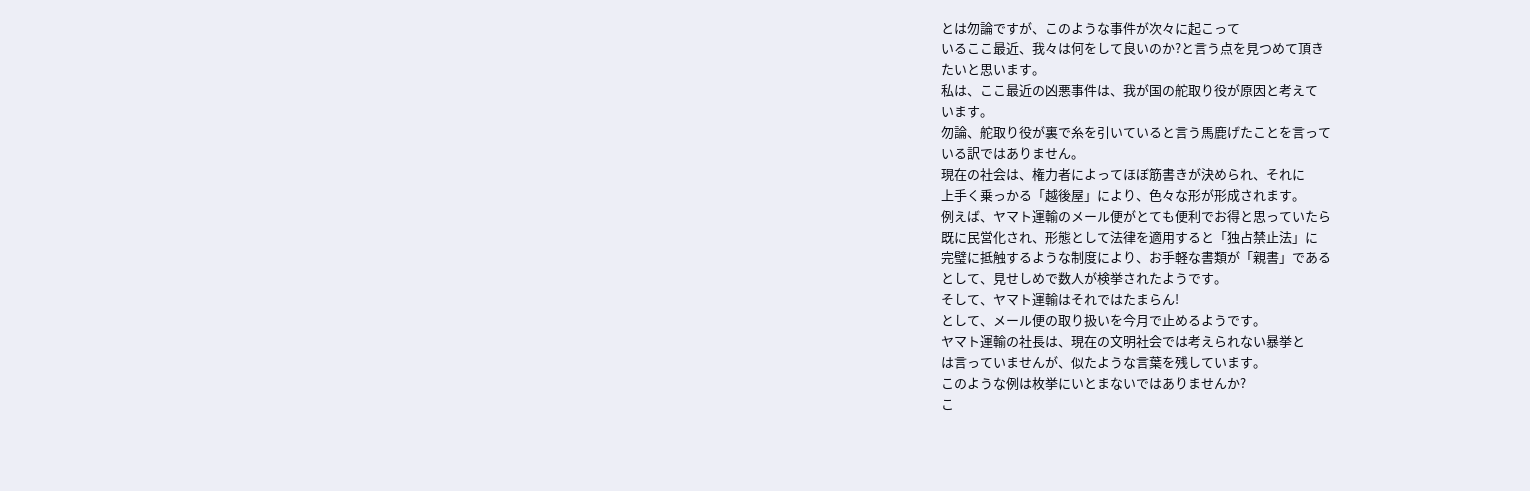とは勿論ですが、このような事件が次々に起こって
いるここ最近、我々は何をして良いのか?と言う点を見つめて頂き
たいと思います。
私は、ここ最近の凶悪事件は、我が国の舵取り役が原因と考えて
います。
勿論、舵取り役が裏で糸を引いていると言う馬鹿げたことを言って
いる訳ではありません。
現在の社会は、権力者によってほぼ筋書きが決められ、それに
上手く乗っかる「越後屋」により、色々な形が形成されます。
例えば、ヤマト運輸のメール便がとても便利でお得と思っていたら
既に民営化され、形態として法律を適用すると「独占禁止法」に
完璧に抵触するような制度により、お手軽な書類が「親書」である
として、見せしめで数人が検挙されたようです。
そして、ヤマト運輸はそれではたまらん!
として、メール便の取り扱いを今月で止めるようです。
ヤマト運輸の社長は、現在の文明社会では考えられない暴挙と
は言っていませんが、似たような言葉を残しています。
このような例は枚挙にいとまないではありませんか?
こ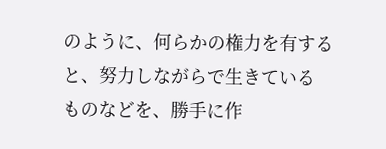のように、何らかの権力を有すると、努力しながらで生きている
ものなどを、勝手に作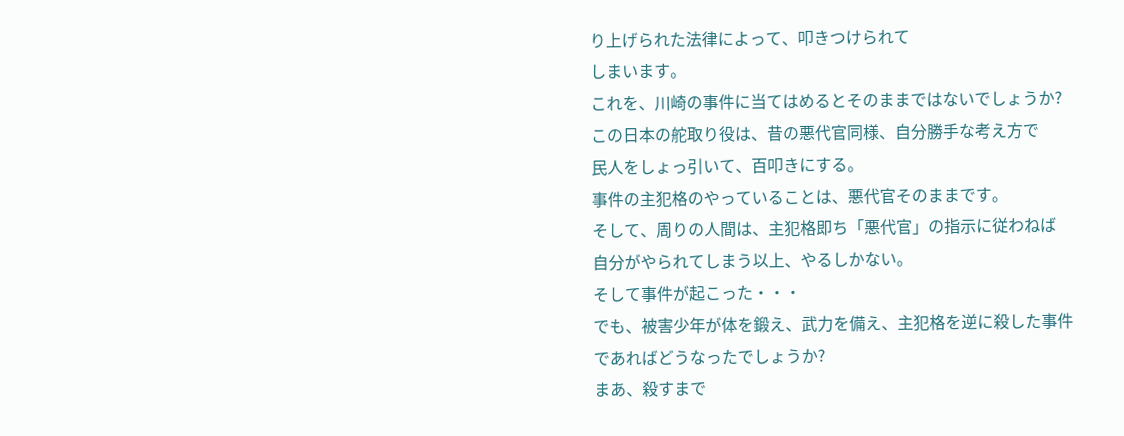り上げられた法律によって、叩きつけられて
しまいます。
これを、川崎の事件に当てはめるとそのままではないでしょうか?
この日本の舵取り役は、昔の悪代官同様、自分勝手な考え方で
民人をしょっ引いて、百叩きにする。
事件の主犯格のやっていることは、悪代官そのままです。
そして、周りの人間は、主犯格即ち「悪代官」の指示に従わねば
自分がやられてしまう以上、やるしかない。
そして事件が起こった・・・
でも、被害少年が体を鍛え、武力を備え、主犯格を逆に殺した事件
であればどうなったでしょうか?
まあ、殺すまで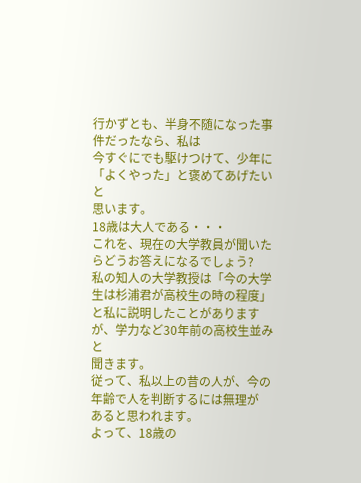行かずとも、半身不随になった事件だったなら、私は
今すぐにでも駆けつけて、少年に「よくやった」と褒めてあげたいと
思います。
18歳は大人である・・・
これを、現在の大学教員が聞いたらどうお答えになるでしょう?
私の知人の大学教授は「今の大学生は杉浦君が高校生の時の程度」
と私に説明したことがありますが、学力など30年前の高校生並みと
聞きます。
従って、私以上の昔の人が、今の年齢で人を判断するには無理が
あると思われます。
よって、18歳の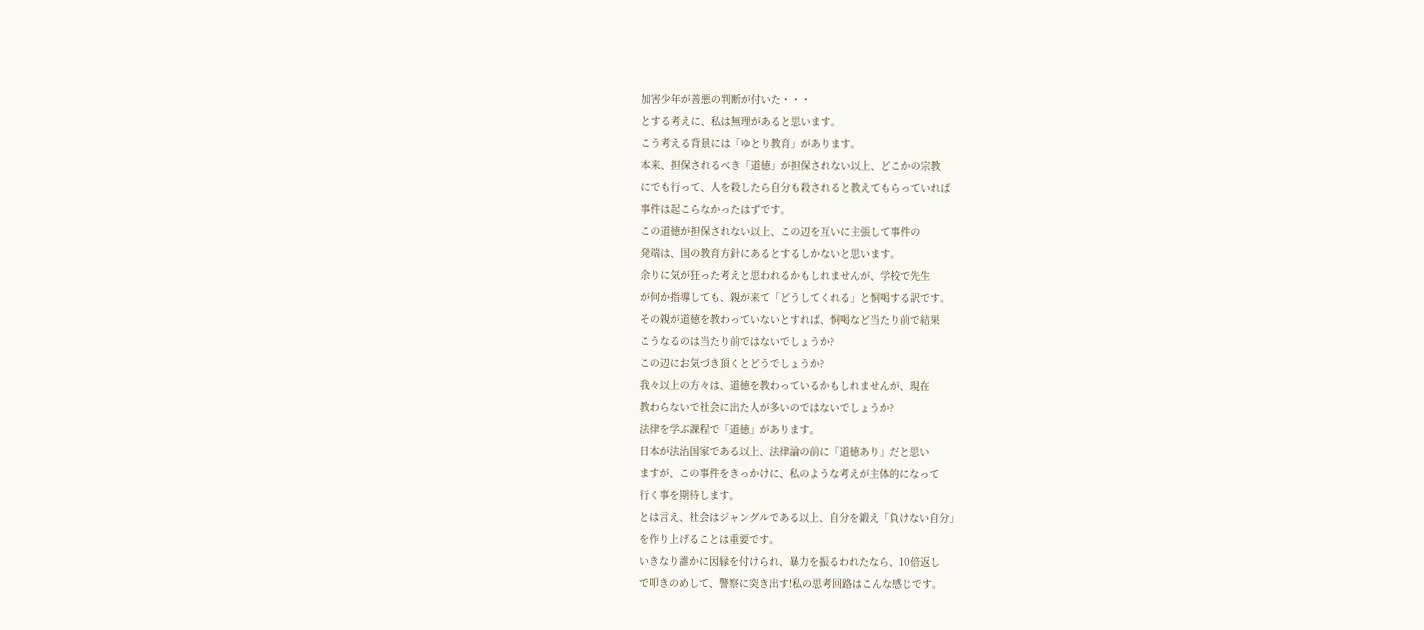加害少年が善悪の判断が付いた・・・
とする考えに、私は無理があると思います。
こう考える背景には「ゆとり教育」があります。
本来、担保されるべき「道徳」が担保されない以上、どこかの宗教
にでも行って、人を殺したら自分も殺されると教えてもらっていれば
事件は起こらなかったはずです。
この道徳が担保されない以上、この辺を互いに主張して事件の
発端は、国の教育方針にあるとするしかないと思います。
余りに気が狂った考えと思われるかもしれませんが、学校で先生
が何か指導しても、親が来て「どうしてくれる」と恫喝する訳です。
その親が道徳を教わっていないとすれば、恫喝など当たり前で結果
こうなるのは当たり前ではないでしょうか?
この辺にお気づき頂くとどうでしょうか?
我々以上の方々は、道徳を教わっているかもしれませんが、現在
教わらないで社会に出た人が多いのではないでしょうか?
法律を学ぶ課程で「道徳」があります。
日本が法治国家である以上、法律論の前に「道徳あり」だと思い
ますが、この事件をきっかけに、私のような考えが主体的になって
行く事を期待します。
とは言え、社会はジャングルである以上、自分を鍛え「負けない自分」
を作り上げることは重要です。
いきなり誰かに因縁を付けられ、暴力を振るわれたなら、10倍返し
で叩きのめして、警察に突き出す!私の思考回路はこんな感じです。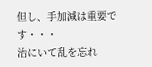但し、手加減は重要です・・・
治にいて乱を忘れ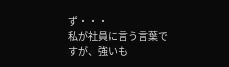ず・・・
私が社員に言う言葉ですが、強いも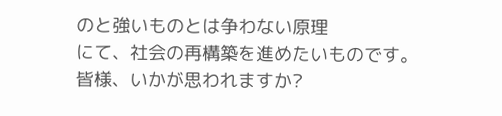のと強いものとは争わない原理
にて、社会の再構築を進めたいものです。
皆様、いかが思われますか?